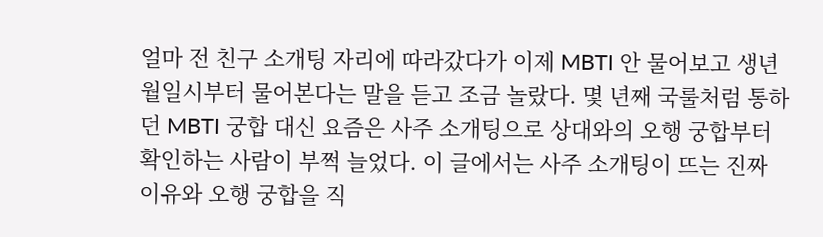얼마 전 친구 소개팅 자리에 따라갔다가 이제 MBTI 안 물어보고 생년월일시부터 물어본다는 말을 듣고 조금 놀랐다. 몇 년째 국룰처럼 통하던 MBTI 궁합 대신 요즘은 사주 소개팅으로 상대와의 오행 궁합부터 확인하는 사람이 부쩍 늘었다. 이 글에서는 사주 소개팅이 뜨는 진짜 이유와 오행 궁합을 직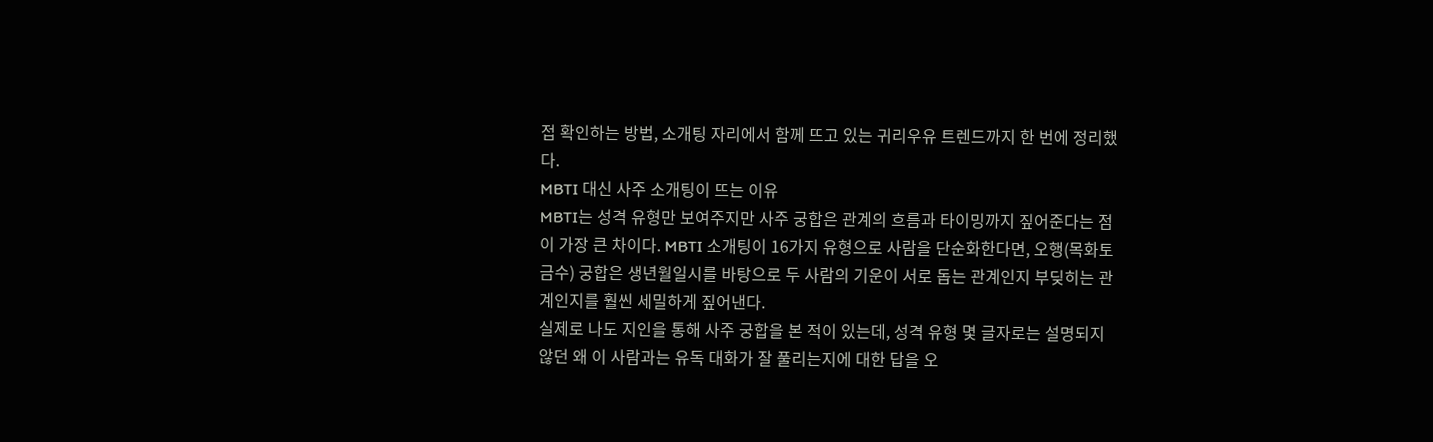접 확인하는 방법, 소개팅 자리에서 함께 뜨고 있는 귀리우유 트렌드까지 한 번에 정리했다.
MBTI 대신 사주 소개팅이 뜨는 이유
MBTI는 성격 유형만 보여주지만 사주 궁합은 관계의 흐름과 타이밍까지 짚어준다는 점이 가장 큰 차이다. MBTI 소개팅이 16가지 유형으로 사람을 단순화한다면, 오행(목화토금수) 궁합은 생년월일시를 바탕으로 두 사람의 기운이 서로 돕는 관계인지 부딪히는 관계인지를 훨씬 세밀하게 짚어낸다.
실제로 나도 지인을 통해 사주 궁합을 본 적이 있는데, 성격 유형 몇 글자로는 설명되지 않던 왜 이 사람과는 유독 대화가 잘 풀리는지에 대한 답을 오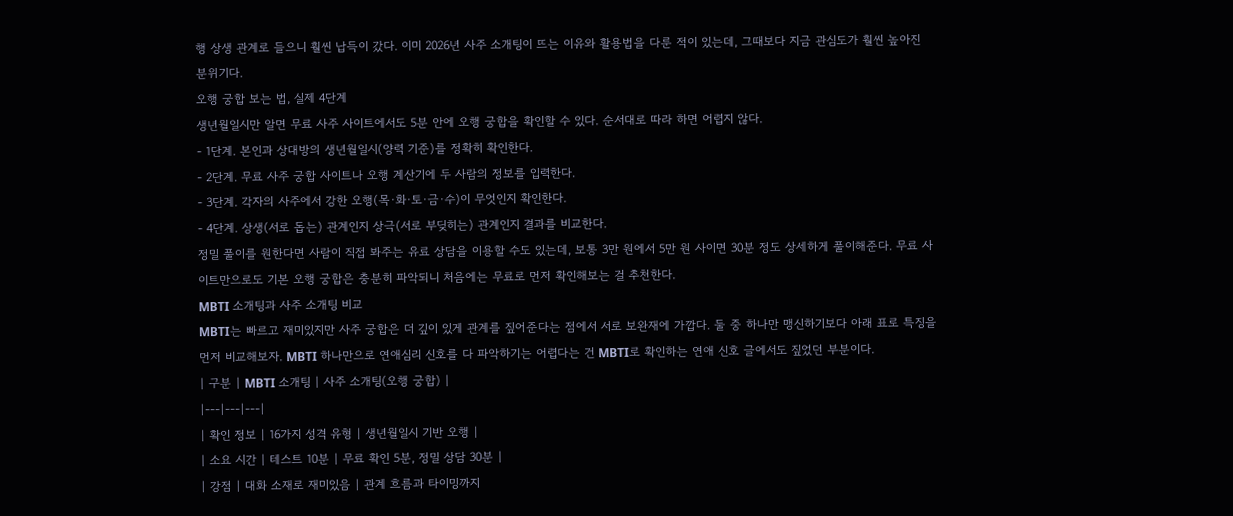행 상생 관계로 들으니 훨씬 납득이 갔다. 이미 2026년 사주 소개팅이 뜨는 이유와 활용법을 다룬 적이 있는데, 그때보다 지금 관심도가 훨씬 높아진 분위기다.
오행 궁합 보는 법, 실제 4단계
생년월일시만 알면 무료 사주 사이트에서도 5분 안에 오행 궁합을 확인할 수 있다. 순서대로 따라 하면 어렵지 않다.
- 1단계. 본인과 상대방의 생년월일시(양력 기준)를 정확히 확인한다.
- 2단계. 무료 사주 궁합 사이트나 오행 계산기에 두 사람의 정보를 입력한다.
- 3단계. 각자의 사주에서 강한 오행(목·화·토·금·수)이 무엇인지 확인한다.
- 4단계. 상생(서로 돕는) 관계인지 상극(서로 부딪히는) 관계인지 결과를 비교한다.
정밀 풀이를 원한다면 사람이 직접 봐주는 유료 상담을 이용할 수도 있는데, 보통 3만 원에서 5만 원 사이면 30분 정도 상세하게 풀이해준다. 무료 사이트만으로도 기본 오행 궁합은 충분히 파악되니 처음에는 무료로 먼저 확인해보는 걸 추천한다.
MBTI 소개팅과 사주 소개팅 비교
MBTI는 빠르고 재미있지만 사주 궁합은 더 깊이 있게 관계를 짚어준다는 점에서 서로 보완재에 가깝다. 둘 중 하나만 맹신하기보다 아래 표로 특징을 먼저 비교해보자. MBTI 하나만으로 연애심리 신호를 다 파악하기는 어렵다는 건 MBTI로 확인하는 연애 신호 글에서도 짚었던 부분이다.
| 구분 | MBTI 소개팅 | 사주 소개팅(오행 궁합) |
|---|---|---|
| 확인 정보 | 16가지 성격 유형 | 생년월일시 기반 오행 |
| 소요 시간 | 테스트 10분 | 무료 확인 5분, 정밀 상담 30분 |
| 강점 | 대화 소재로 재미있음 | 관계 흐름과 타이밍까지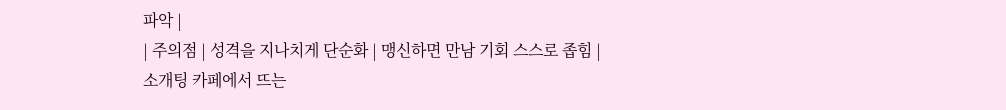파악 |
| 주의점 | 성격을 지나치게 단순화 | 맹신하면 만남 기회 스스로 좁힘 |
소개팅 카페에서 뜨는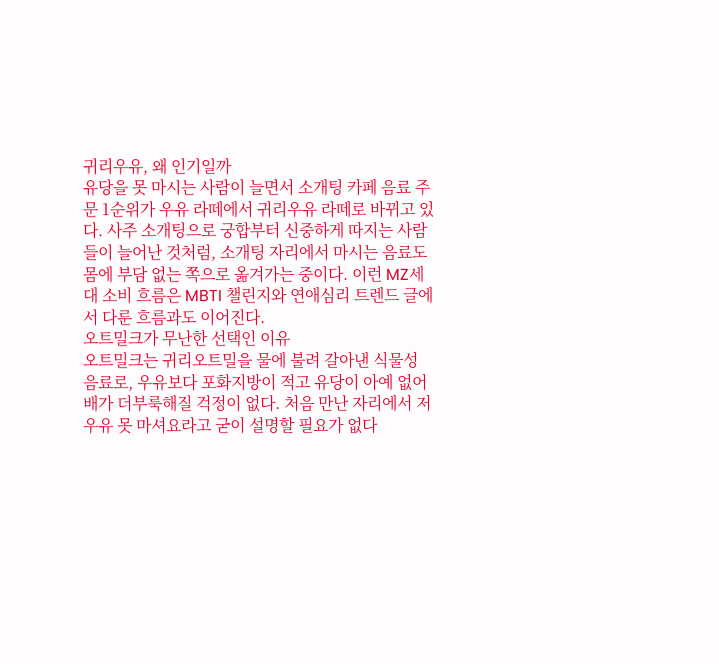귀리우유, 왜 인기일까
유당을 못 마시는 사람이 늘면서 소개팅 카페 음료 주문 1순위가 우유 라떼에서 귀리우유 라떼로 바뀌고 있다. 사주 소개팅으로 궁합부터 신중하게 따지는 사람들이 늘어난 것처럼, 소개팅 자리에서 마시는 음료도 몸에 부담 없는 쪽으로 옮겨가는 중이다. 이런 MZ세대 소비 흐름은 MBTI 챌린지와 연애심리 트렌드 글에서 다룬 흐름과도 이어진다.
오트밀크가 무난한 선택인 이유
오트밀크는 귀리오트밀을 물에 불려 갈아낸 식물성 음료로, 우유보다 포화지방이 적고 유당이 아예 없어 배가 더부룩해질 걱정이 없다. 처음 만난 자리에서 저 우유 못 마셔요라고 굳이 설명할 필요가 없다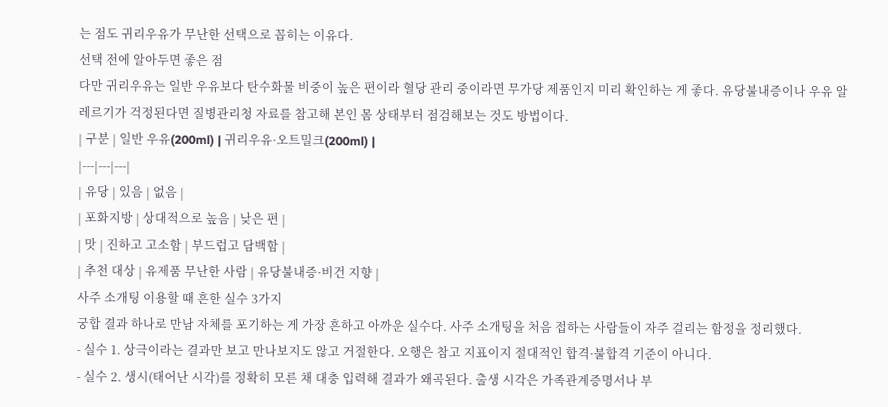는 점도 귀리우유가 무난한 선택으로 꼽히는 이유다.
선택 전에 알아두면 좋은 점
다만 귀리우유는 일반 우유보다 탄수화물 비중이 높은 편이라 혈당 관리 중이라면 무가당 제품인지 미리 확인하는 게 좋다. 유당불내증이나 우유 알레르기가 걱정된다면 질병관리청 자료를 참고해 본인 몸 상태부터 점검해보는 것도 방법이다.
| 구분 | 일반 우유(200ml) | 귀리우유·오트밀크(200ml) |
|---|---|---|
| 유당 | 있음 | 없음 |
| 포화지방 | 상대적으로 높음 | 낮은 편 |
| 맛 | 진하고 고소함 | 부드럽고 담백함 |
| 추천 대상 | 유제품 무난한 사람 | 유당불내증·비건 지향 |
사주 소개팅 이용할 때 흔한 실수 3가지
궁합 결과 하나로 만남 자체를 포기하는 게 가장 흔하고 아까운 실수다. 사주 소개팅을 처음 접하는 사람들이 자주 걸리는 함정을 정리했다.
- 실수 1. 상극이라는 결과만 보고 만나보지도 않고 거절한다. 오행은 참고 지표이지 절대적인 합격·불합격 기준이 아니다.
- 실수 2. 생시(태어난 시각)를 정확히 모른 채 대충 입력해 결과가 왜곡된다. 출생 시각은 가족관계증명서나 부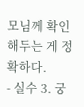모님께 확인해두는 게 정확하다.
- 실수 3. 궁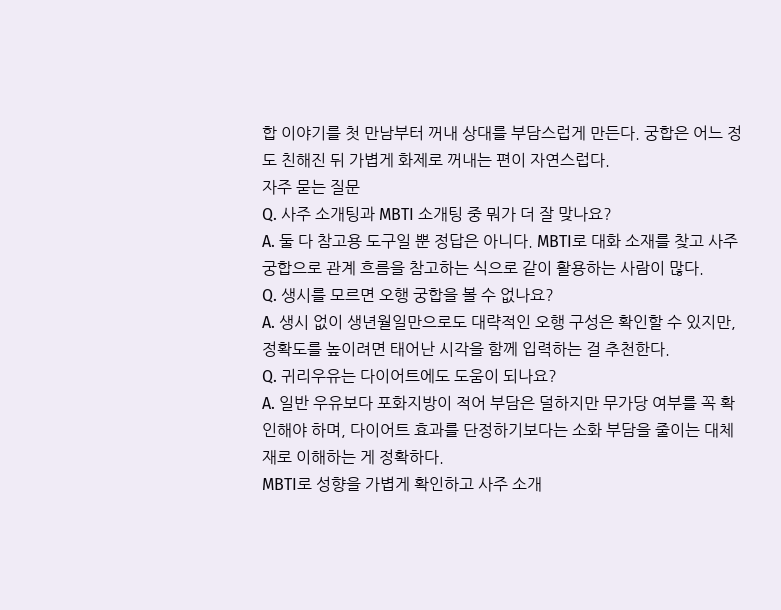합 이야기를 첫 만남부터 꺼내 상대를 부담스럽게 만든다. 궁합은 어느 정도 친해진 뒤 가볍게 화제로 꺼내는 편이 자연스럽다.
자주 묻는 질문
Q. 사주 소개팅과 MBTI 소개팅 중 뭐가 더 잘 맞나요?
A. 둘 다 참고용 도구일 뿐 정답은 아니다. MBTI로 대화 소재를 찾고 사주 궁합으로 관계 흐름을 참고하는 식으로 같이 활용하는 사람이 많다.
Q. 생시를 모르면 오행 궁합을 볼 수 없나요?
A. 생시 없이 생년월일만으로도 대략적인 오행 구성은 확인할 수 있지만, 정확도를 높이려면 태어난 시각을 함께 입력하는 걸 추천한다.
Q. 귀리우유는 다이어트에도 도움이 되나요?
A. 일반 우유보다 포화지방이 적어 부담은 덜하지만 무가당 여부를 꼭 확인해야 하며, 다이어트 효과를 단정하기보다는 소화 부담을 줄이는 대체재로 이해하는 게 정확하다.
MBTI로 성향을 가볍게 확인하고 사주 소개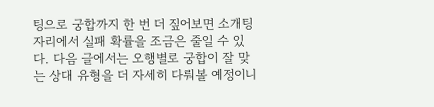팅으로 궁합까지 한 번 더 짚어보면 소개팅 자리에서 실패 확률을 조금은 줄일 수 있다. 다음 글에서는 오행별로 궁합이 잘 맞는 상대 유형을 더 자세히 다뤄볼 예정이니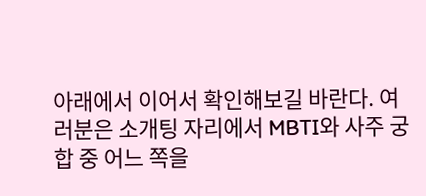아래에서 이어서 확인해보길 바란다. 여러분은 소개팅 자리에서 MBTI와 사주 궁합 중 어느 쪽을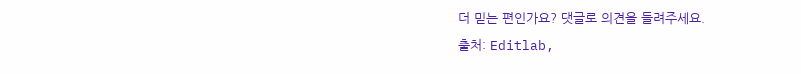더 믿는 편인가요? 댓글로 의견을 들려주세요.
출처: Editlab,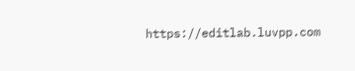https://editlab.luvpp.com